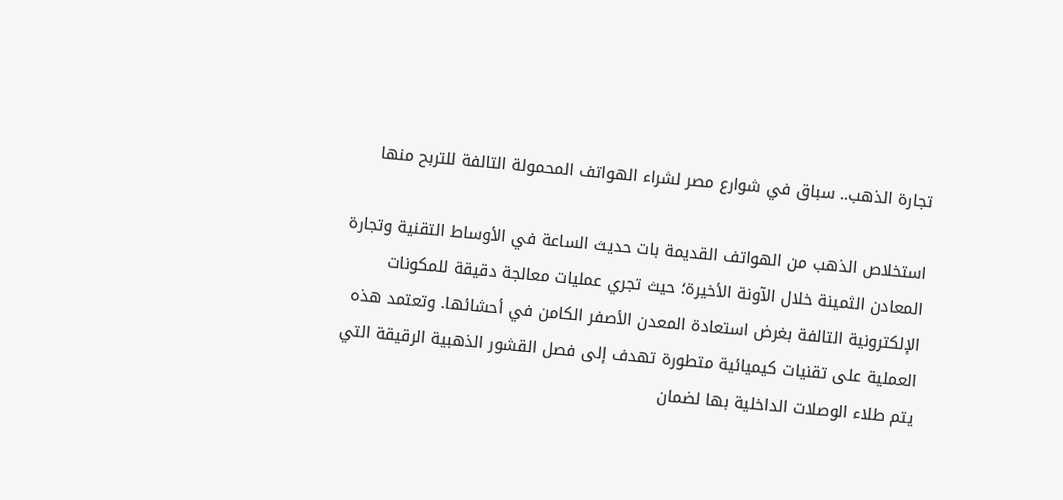تجارة الذهب.. سباق في شوارع مصر لشراء الهواتف المحمولة التالفة للتربح منها

استخلاص الذهب من الهواتف القديمة بات حديث الساعة في الأوساط التقنية وتجارة المعادن الثمينة خلال الآونة الأخيرة؛ حيث تجري عمليات معالجة دقيقة للمكونات الإلكترونية التالفة بغرض استعادة المعدن الأصفر الكامن في أحشائها. وتعتمد هذه العملية على تقنيات كيميائية متطورة تهدف إلى فصل القشور الذهبية الرقيقة التي يتم طلاء الوصلات الداخلية بها لضمان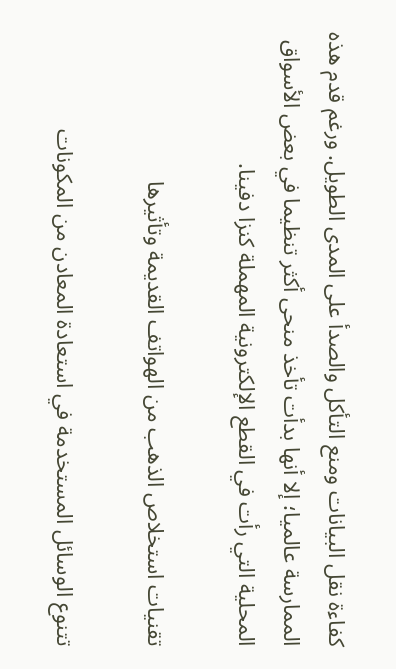كفاءة نقل البيانات ومنع التأكل والصدأ على المدى الطويل. ورغم قدم هذه الممارسة عالميا؛ إلا أنها بدأت تأخذ منحى أكثر تنظيما في بعض الأسواق المحلية التي رأت في القطع الإلكترونية المهملة كنزا دفينا.

تقنيات استخلاص الذهب من الهواتف القديمة وتأثيرها

تتنوع الوسائل المستخدمة في استعادة المعادن من المكونات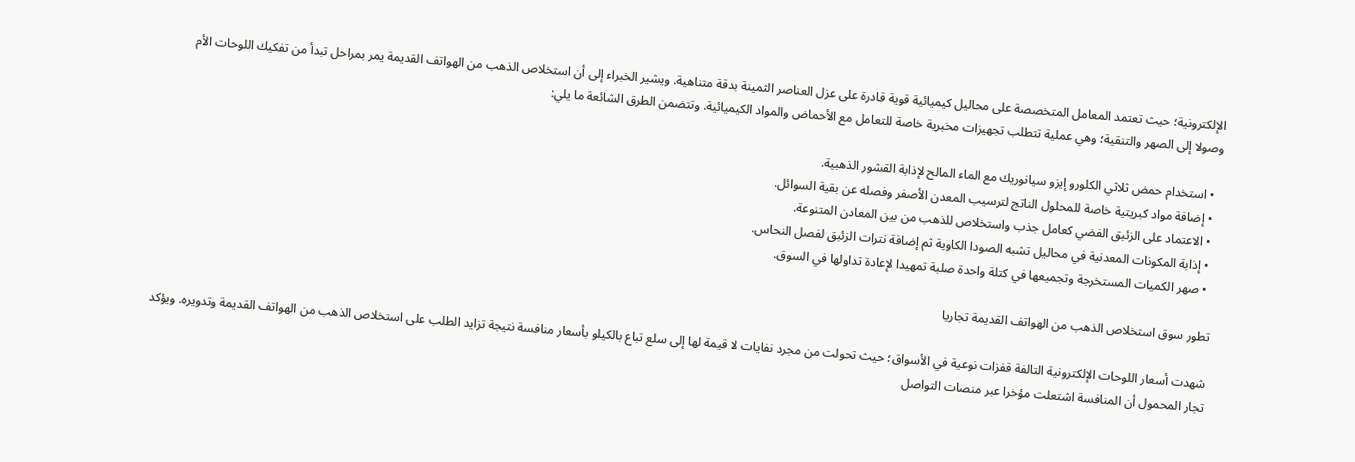الإلكترونية؛ حيث تعتمد المعامل المتخصصة على محاليل كيميائية قوية قادرة على عزل العناصر الثمينة بدقة متناهية. ويشير الخبراء إلى أن استخلاص الذهب من الهواتف القديمة يمر بمراحل تبدأ من تفكيك اللوحات الأم وصولا إلى الصهر والتنقية؛ وهي عملية تتطلب تجهيزات مخبرية خاصة للتعامل مع الأحماض والمواد الكيميائية. وتتضمن الطرق الشائعة ما يلي:

  • استخدام حمض ثلاثي الكلورو إيزو سيانوريك مع الماء المالح لإذابة القشور الذهبية.
  • إضافة مواد كبريتية خاصة للمحلول الناتج لترسيب المعدن الأصفر وفصله عن بقية السوائل.
  • الاعتماد على الزئبق الفضي كعامل جذب واستخلاص للذهب من بين المعادن المتنوعة.
  • إذابة المكونات المعدنية في محاليل تشبه الصودا الكاوية ثم إضافة نترات الزئبق لفصل النحاس.
  • صهر الكميات المستخرجة وتجميعها في كتلة واحدة صلبة تمهيدا لإعادة تداولها في السوق.

تطور سوق استخلاص الذهب من الهواتف القديمة تجاريا

شهدت أسعار اللوحات الإلكترونية التالفة قفزات نوعية في الأسواق؛ حيث تحولت من مجرد نفايات لا قيمة لها إلى سلع تباع بالكيلو بأسعار منافسة نتيجة تزايد الطلب على استخلاص الذهب من الهواتف القديمة وتدويره. ويؤكد تجار المحمول أن المنافسة اشتعلت مؤخرا عبر منصات التواصل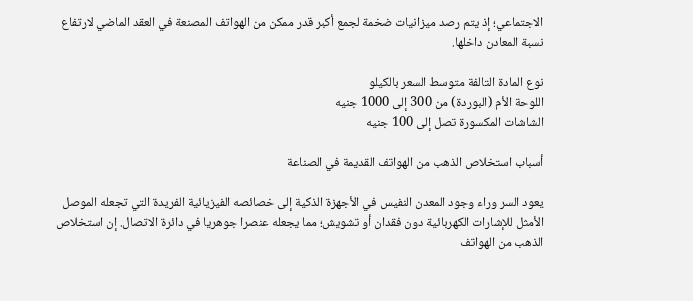الاجتماعي؛ إذ يتم رصد ميزانيات ضخمة لجمع أكبر قدر ممكن من الهواتف المصنعة في العقد الماضي لارتفاع نسبة المعادن داخلها.

نوع المادة التالفة متوسط السعر بالكيلو
اللوحة الأم (البوردة) من 300 إلى 1000 جنيه
الشاشات المكسورة تصل إلى 100 جنيه

أسباب استخلاص الذهب من الهواتف القديمة في الصناعة

يعود السر وراء وجود المعدن النفيس في الأجهزة الذكية إلى خصائصه الفيزيائية الفريدة التي تجعله الموصل الأمثل للإشارات الكهربائية دون فقدان أو تشويش؛ مما يجعله عنصرا جوهريا في دائرة الاتصال. إن استخلاص الذهب من الهواتف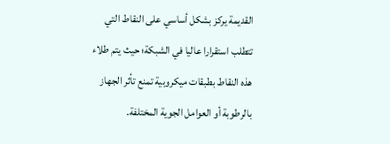القديمة يركز بشكل أساسي على النقاط التي تتطلب استقرارا عاليا في الشبكة؛ حيث يتم طلاء هذه النقاط بطبقات ميكروبية تمنع تأثر الجهاز بالرطوبة أو العوامل الجوية المختلفة.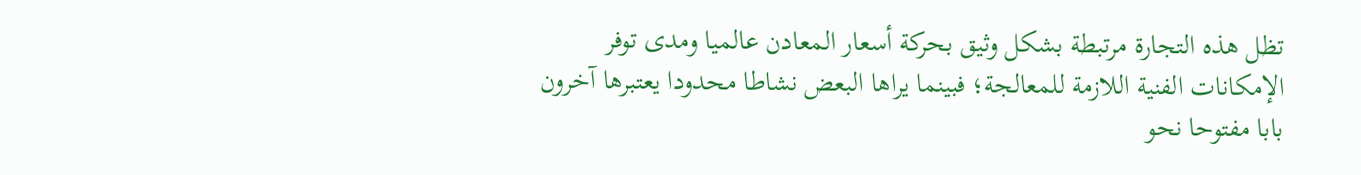تظل هذه التجارة مرتبطة بشكل وثيق بحركة أسعار المعادن عالميا ومدى توفر الإمكانات الفنية اللازمة للمعالجة؛ فبينما يراها البعض نشاطا محدودا يعتبرها آخرون بابا مفتوحا نحو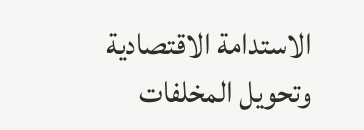الاستدامة الاقتصادية وتحويل المخلفات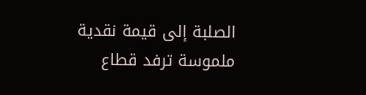الصلبة إلى قيمة نقدية ملموسة ترفد قطاع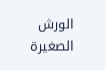الورش الصغيرة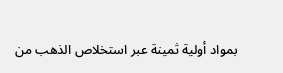بمواد أولية ثمينة عبر استخلاص الذهب من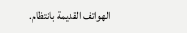الهواتف القديمة بانتظام.